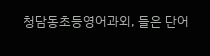청담동초등영어과외, 들은 단어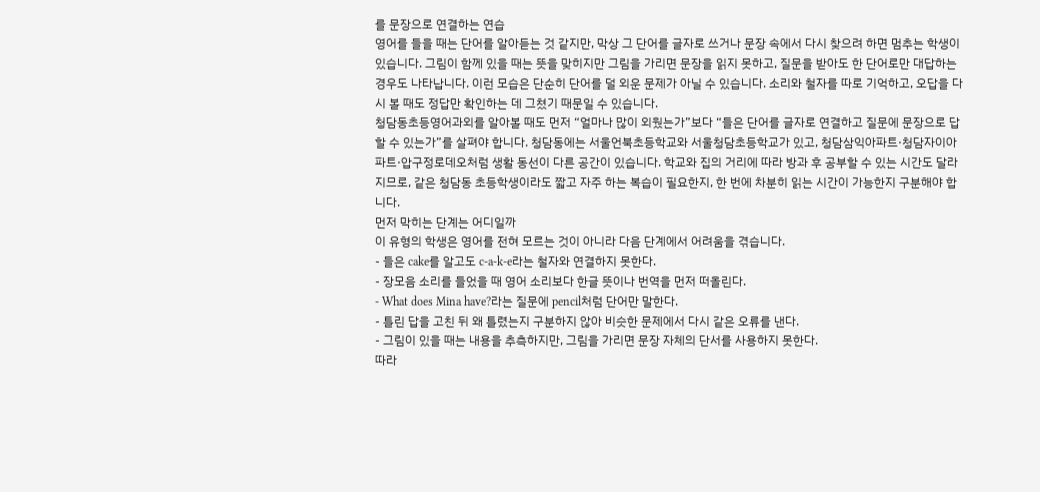를 문장으로 연결하는 연습
영어를 들을 때는 단어를 알아듣는 것 같지만, 막상 그 단어를 글자로 쓰거나 문장 속에서 다시 찾으려 하면 멈추는 학생이 있습니다. 그림이 함께 있을 때는 뜻을 맞히지만 그림을 가리면 문장을 읽지 못하고, 질문을 받아도 한 단어로만 대답하는 경우도 나타납니다. 이런 모습은 단순히 단어를 덜 외운 문제가 아닐 수 있습니다. 소리와 철자를 따로 기억하고, 오답을 다시 볼 때도 정답만 확인하는 데 그쳤기 때문일 수 있습니다.
청담동초등영어과외를 알아볼 때도 먼저 “얼마나 많이 외웠는가”보다 “들은 단어를 글자로 연결하고 질문에 문장으로 답할 수 있는가”를 살펴야 합니다. 청담동에는 서울언북초등학교와 서울청담초등학교가 있고, 청담삼익아파트·청담자이아파트·압구정로데오처럼 생활 동선이 다른 공간이 있습니다. 학교와 집의 거리에 따라 방과 후 공부할 수 있는 시간도 달라지므로, 같은 청담동 초등학생이라도 짧고 자주 하는 복습이 필요한지, 한 번에 차분히 읽는 시간이 가능한지 구분해야 합니다.
먼저 막히는 단계는 어디일까
이 유형의 학생은 영어를 전혀 모르는 것이 아니라 다음 단계에서 어려움을 겪습니다.
- 들은 cake를 알고도 c-a-k-e라는 철자와 연결하지 못한다.
- 장모음 소리를 들었을 때 영어 소리보다 한글 뜻이나 번역을 먼저 떠올린다.
- What does Mina have?라는 질문에 pencil처럼 단어만 말한다.
- 틀린 답을 고친 뒤 왜 틀렸는지 구분하지 않아 비슷한 문제에서 다시 같은 오류를 낸다.
- 그림이 있을 때는 내용을 추측하지만, 그림을 가리면 문장 자체의 단서를 사용하지 못한다.
따라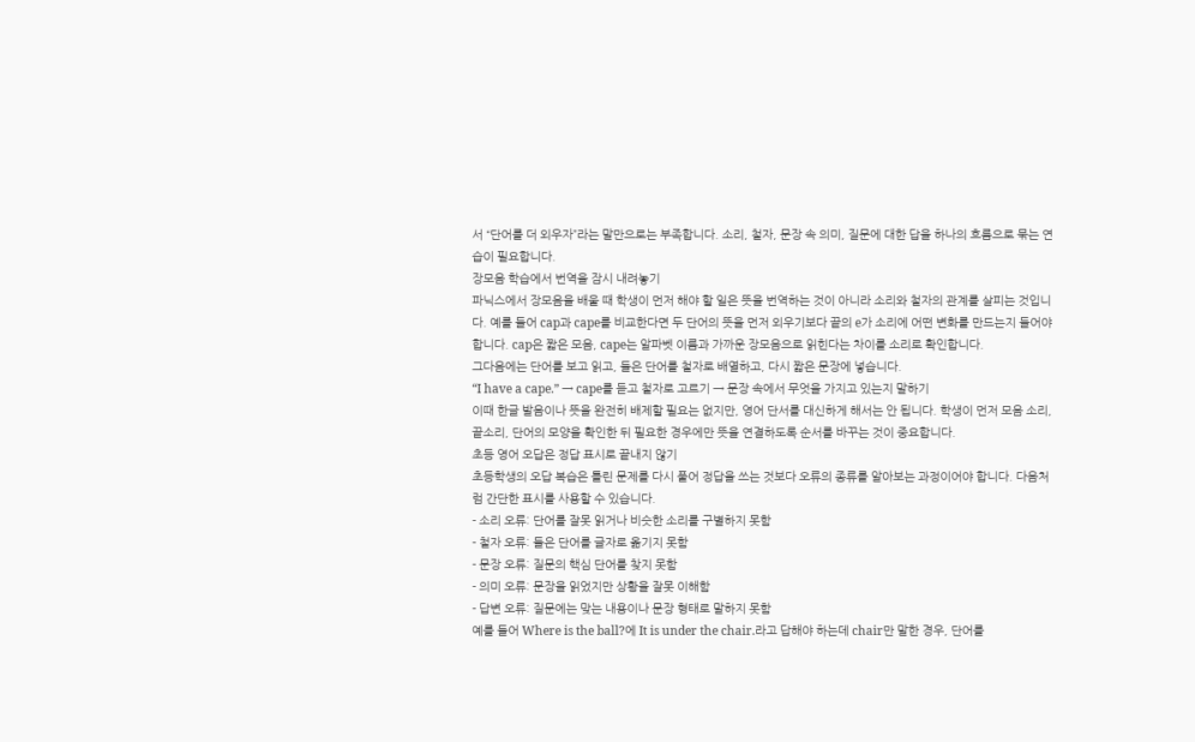서 “단어를 더 외우자”라는 말만으로는 부족합니다. 소리, 철자, 문장 속 의미, 질문에 대한 답을 하나의 흐름으로 묶는 연습이 필요합니다.
장모음 학습에서 번역을 잠시 내려놓기
파닉스에서 장모음을 배울 때 학생이 먼저 해야 할 일은 뜻을 번역하는 것이 아니라 소리와 철자의 관계를 살피는 것입니다. 예를 들어 cap과 cape를 비교한다면 두 단어의 뜻을 먼저 외우기보다 끝의 e가 소리에 어떤 변화를 만드는지 들어야 합니다. cap은 짧은 모음, cape는 알파벳 이름과 가까운 장모음으로 읽힌다는 차이를 소리로 확인합니다.
그다음에는 단어를 보고 읽고, 들은 단어를 철자로 배열하고, 다시 짧은 문장에 넣습니다.
“I have a cape.” → cape를 듣고 철자로 고르기 → 문장 속에서 무엇을 가지고 있는지 말하기
이때 한글 발음이나 뜻을 완전히 배제할 필요는 없지만, 영어 단서를 대신하게 해서는 안 됩니다. 학생이 먼저 모음 소리, 끝소리, 단어의 모양을 확인한 뒤 필요한 경우에만 뜻을 연결하도록 순서를 바꾸는 것이 중요합니다.
초등 영어 오답은 정답 표시로 끝내지 않기
초등학생의 오답 복습은 틀린 문제를 다시 풀어 정답을 쓰는 것보다 오류의 종류를 알아보는 과정이어야 합니다. 다음처럼 간단한 표시를 사용할 수 있습니다.
- 소리 오류: 단어를 잘못 읽거나 비슷한 소리를 구별하지 못함
- 철자 오류: 들은 단어를 글자로 옮기지 못함
- 문장 오류: 질문의 핵심 단어를 찾지 못함
- 의미 오류: 문장을 읽었지만 상황을 잘못 이해함
- 답변 오류: 질문에는 맞는 내용이나 문장 형태로 말하지 못함
예를 들어 Where is the ball?에 It is under the chair.라고 답해야 하는데 chair만 말한 경우, 단어를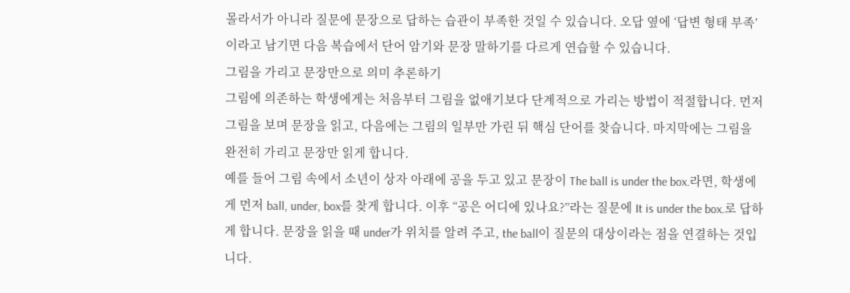몰라서가 아니라 질문에 문장으로 답하는 습관이 부족한 것일 수 있습니다. 오답 옆에 ‘답변 형태 부족’이라고 남기면 다음 복습에서 단어 암기와 문장 말하기를 다르게 연습할 수 있습니다.
그림을 가리고 문장만으로 의미 추론하기
그림에 의존하는 학생에게는 처음부터 그림을 없애기보다 단계적으로 가리는 방법이 적절합니다. 먼저 그림을 보며 문장을 읽고, 다음에는 그림의 일부만 가린 뒤 핵심 단어를 찾습니다. 마지막에는 그림을 완전히 가리고 문장만 읽게 합니다.
예를 들어 그림 속에서 소년이 상자 아래에 공을 두고 있고 문장이 The ball is under the box.라면, 학생에게 먼저 ball, under, box를 찾게 합니다. 이후 “공은 어디에 있나요?”라는 질문에 It is under the box.로 답하게 합니다. 문장을 읽을 때 under가 위치를 알려 주고, the ball이 질문의 대상이라는 점을 연결하는 것입니다.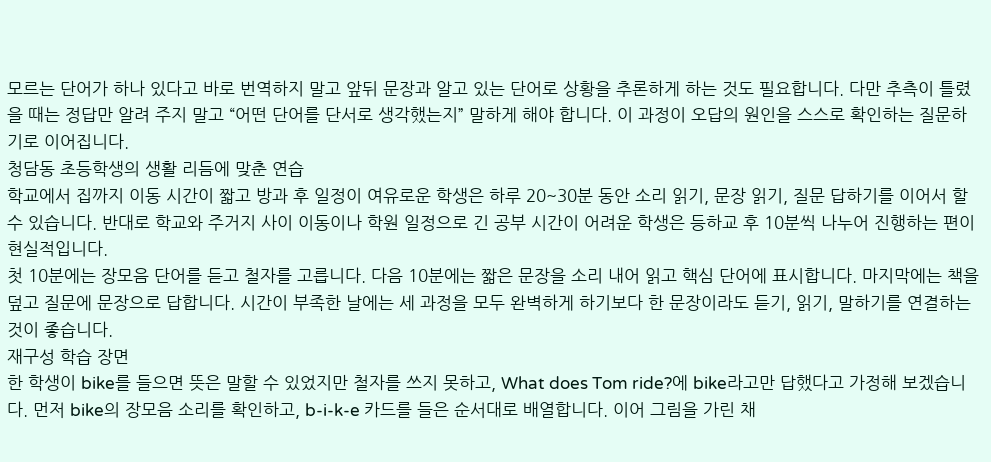모르는 단어가 하나 있다고 바로 번역하지 말고 앞뒤 문장과 알고 있는 단어로 상황을 추론하게 하는 것도 필요합니다. 다만 추측이 틀렸을 때는 정답만 알려 주지 말고 “어떤 단어를 단서로 생각했는지” 말하게 해야 합니다. 이 과정이 오답의 원인을 스스로 확인하는 질문하기로 이어집니다.
청담동 초등학생의 생활 리듬에 맞춘 연습
학교에서 집까지 이동 시간이 짧고 방과 후 일정이 여유로운 학생은 하루 20~30분 동안 소리 읽기, 문장 읽기, 질문 답하기를 이어서 할 수 있습니다. 반대로 학교와 주거지 사이 이동이나 학원 일정으로 긴 공부 시간이 어려운 학생은 등하교 후 10분씩 나누어 진행하는 편이 현실적입니다.
첫 10분에는 장모음 단어를 듣고 철자를 고릅니다. 다음 10분에는 짧은 문장을 소리 내어 읽고 핵심 단어에 표시합니다. 마지막에는 책을 덮고 질문에 문장으로 답합니다. 시간이 부족한 날에는 세 과정을 모두 완벽하게 하기보다 한 문장이라도 듣기, 읽기, 말하기를 연결하는 것이 좋습니다.
재구성 학습 장면
한 학생이 bike를 들으면 뜻은 말할 수 있었지만 철자를 쓰지 못하고, What does Tom ride?에 bike라고만 답했다고 가정해 보겠습니다. 먼저 bike의 장모음 소리를 확인하고, b-i-k-e 카드를 들은 순서대로 배열합니다. 이어 그림을 가린 채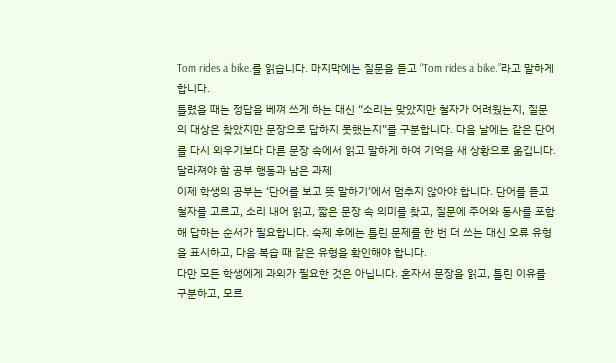Tom rides a bike.를 읽습니다. 마지막에는 질문을 듣고 “Tom rides a bike.”라고 말하게 합니다.
틀렸을 때는 정답을 베껴 쓰게 하는 대신 “소리는 맞았지만 철자가 어려웠는지, 질문의 대상은 찾았지만 문장으로 답하지 못했는지”를 구분합니다. 다음 날에는 같은 단어를 다시 외우기보다 다른 문장 속에서 읽고 말하게 하여 기억을 새 상황으로 옮깁니다.
달라져야 할 공부 행동과 남은 과제
이제 학생의 공부는 ‘단어를 보고 뜻 말하기’에서 멈추지 않아야 합니다. 단어를 듣고 철자를 고르고, 소리 내어 읽고, 짧은 문장 속 의미를 찾고, 질문에 주어와 동사를 포함해 답하는 순서가 필요합니다. 숙제 후에는 틀린 문제를 한 번 더 쓰는 대신 오류 유형을 표시하고, 다음 복습 때 같은 유형을 확인해야 합니다.
다만 모든 학생에게 과외가 필요한 것은 아닙니다. 혼자서 문장을 읽고, 틀린 이유를 구분하고, 모르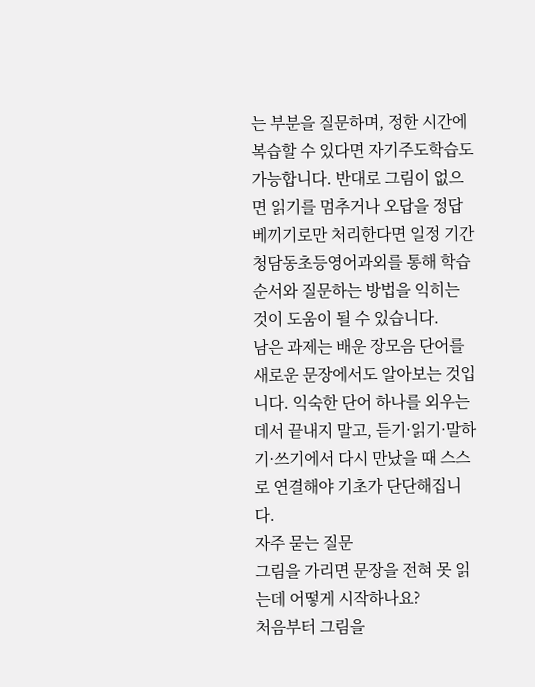는 부분을 질문하며, 정한 시간에 복습할 수 있다면 자기주도학습도 가능합니다. 반대로 그림이 없으면 읽기를 멈추거나 오답을 정답 베끼기로만 처리한다면 일정 기간 청담동초등영어과외를 통해 학습 순서와 질문하는 방법을 익히는 것이 도움이 될 수 있습니다.
남은 과제는 배운 장모음 단어를 새로운 문장에서도 알아보는 것입니다. 익숙한 단어 하나를 외우는 데서 끝내지 말고, 듣기·읽기·말하기·쓰기에서 다시 만났을 때 스스로 연결해야 기초가 단단해집니다.
자주 묻는 질문
그림을 가리면 문장을 전혀 못 읽는데 어떻게 시작하나요?
처음부터 그림을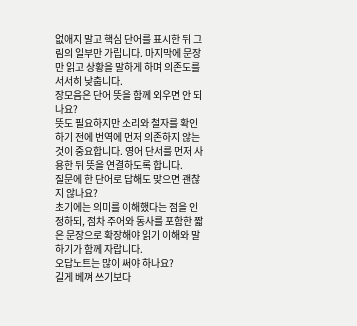없애지 말고 핵심 단어를 표시한 뒤 그림의 일부만 가립니다. 마지막에 문장만 읽고 상황을 말하게 하며 의존도를 서서히 낮춥니다.
장모음은 단어 뜻을 함께 외우면 안 되나요?
뜻도 필요하지만 소리와 철자를 확인하기 전에 번역에 먼저 의존하지 않는 것이 중요합니다. 영어 단서를 먼저 사용한 뒤 뜻을 연결하도록 합니다.
질문에 한 단어로 답해도 맞으면 괜찮지 않나요?
초기에는 의미를 이해했다는 점을 인정하되, 점차 주어와 동사를 포함한 짧은 문장으로 확장해야 읽기 이해와 말하기가 함께 자랍니다.
오답노트는 많이 써야 하나요?
길게 베껴 쓰기보다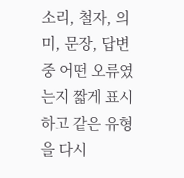소리, 철자, 의미, 문장, 답변 중 어떤 오류였는지 짧게 표시하고 같은 유형을 다시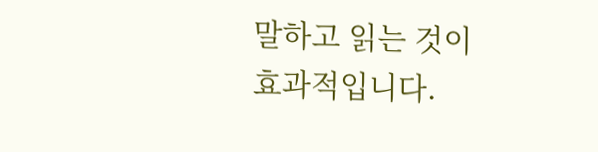말하고 읽는 것이 효과적입니다.